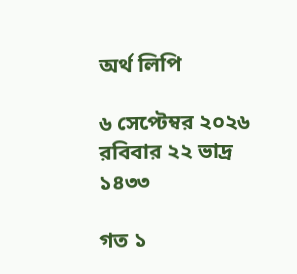অর্থ লিপি

৬ সেপ্টেম্বর ২০২৬ রবিবার ২২ ভাদ্র ১৪৩৩

গত ১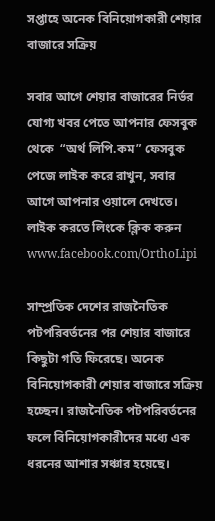সপ্তাহে অনেক বিনিয়োগকারী শেয়ার বাজারে সক্রিয়

সবার আগে শেয়ার বাজারের নির্ভর যোগ্য খবর পেতে আপনার ফেসবুক থেকে  “অর্থ লিপি.কম” ফেসবুক পেজে লাইক করে রাখুন, সবার আগে আপনার ওয়ালে দেখতে। লাইক করতে লিংকে ক্লিক করুন  www.facebook.com/OrthoLipi

সাম্প্রতিক দেশের রাজনৈতিক পটপরিবর্তনের পর শেয়ার বাজারে কিছুটা গতি ফিরেছে। অনেক বিনিয়োগকারী শেয়ার বাজারে সক্রিয় হচ্ছেন। রাজনৈতিক পটপরিবর্তনের ফলে বিনিয়োগকারীদের মধ্যে এক ধরনের আশার সঞ্চার হয়েছে।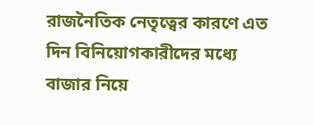রাজনৈতিক নেতৃত্বের কারণে এত দিন বিনিয়োগকারীদের মধ্যে বাজার নিয়ে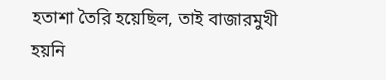হতাশা তৈরি হয়েছিল, তাই বাজারমুখী হয়নি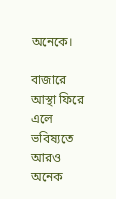অনেকে।

বাজারে আস্থা ফিরে এলে ভবিষ্যতে আরও অনেক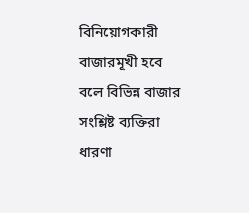বিনিয়োগকারী বাজারমূখী হবে বলে বিভিন্ন বাজার সংশ্লিষ্ট ব্যক্তিরা ধারণা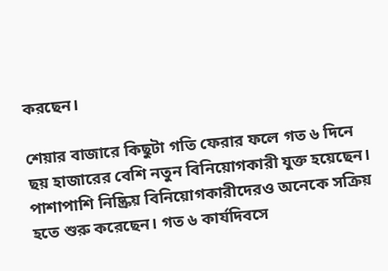করছেন।

শেয়ার বাজারে কিছুটা গতি ফেরার ফলে গত ৬ দিনে ছয় হাজারের বেশি নতুন বিনিয়োগকারী যুক্ত হয়েছেন। পাশাপাশি নিষ্ক্রিয় বিনিয়োগকারীদেরও অনেকে সক্রিয় হতে শুরু করেছেন। গত ৬ কার্যদিবসে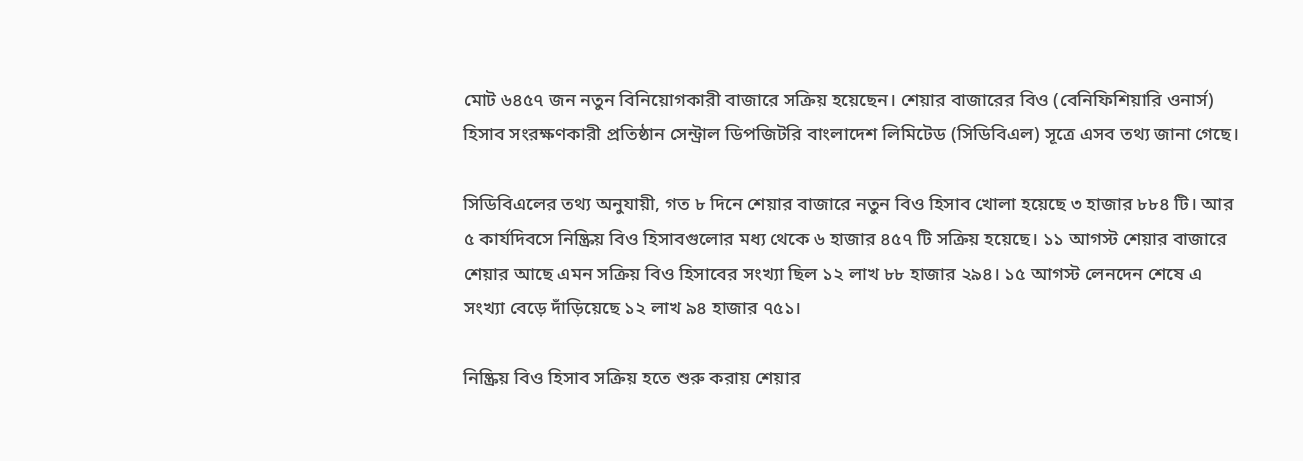মোট ৬৪৫৭ জন নতুন বিনিয়োগকারী বাজারে সক্রিয় হয়েছেন। শেয়ার বাজারের বিও (বেনিফিশিয়ারি ওনার্স) হিসাব সংরক্ষণকারী প্রতিষ্ঠান সেন্ট্রাল ডিপজিটরি বাংলাদেশ লিমিটেড (সিডিবিএল) সূত্রে এসব তথ্য জানা গেছে।

সিডিবিএলের তথ্য অনুযায়ী, গত ৮ দিনে শেয়ার বাজারে নতুন বিও হিসাব খোলা হয়েছে ৩ হাজার ৮৮৪ টি। আর ৫ কার্যদিবসে নিষ্ক্রিয় বিও হিসাবগুলোর মধ্য থেকে ৬ হাজার ৪৫৭ টি সক্রিয় হয়েছে। ১১ আগস্ট শেয়ার বাজারে শেয়ার আছে এমন সক্রিয় বিও হিসাবের সংখ্যা ছিল ১২ লাখ ৮৮ হাজার ২৯৪। ১৫ আগস্ট লেনদেন শেষে এ সংখ্যা বেড়ে দাঁড়িয়েছে ১২ লাখ ৯৪ হাজার ৭৫১।

নিষ্ক্রিয় বিও হিসাব সক্রিয় হতে শুরু করায় শেয়ার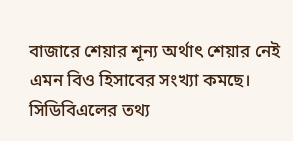বাজারে শেয়ার শূন্য অর্থাৎ শেয়ার নেই এমন বিও হিসাবের সংখ্যা কমছে। সিডিবিএলের তথ্য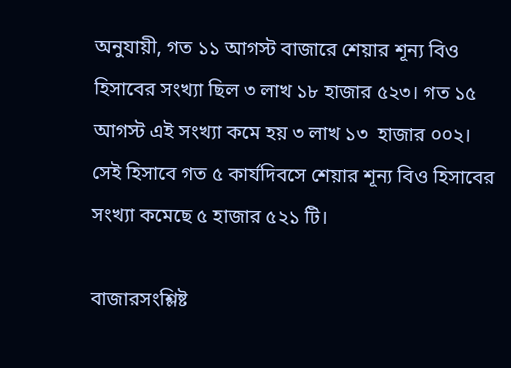অনুযায়ী, গত ১১ আগস্ট বাজারে শেয়ার শূন্য বিও হিসাবের সংখ্যা ছিল ৩ লাখ ১৮ হাজার ৫২৩। গত ১৫ আগস্ট এই সংখ্যা কমে হয় ৩ লাখ ১৩  হাজার ০০২। সেই হিসাবে গত ৫ কার্যদিবসে শেয়ার শূন্য বিও হিসাবের সংখ্যা কমেছে ৫ হাজার ৫২১ টি।

বাজারসংশ্লিষ্ট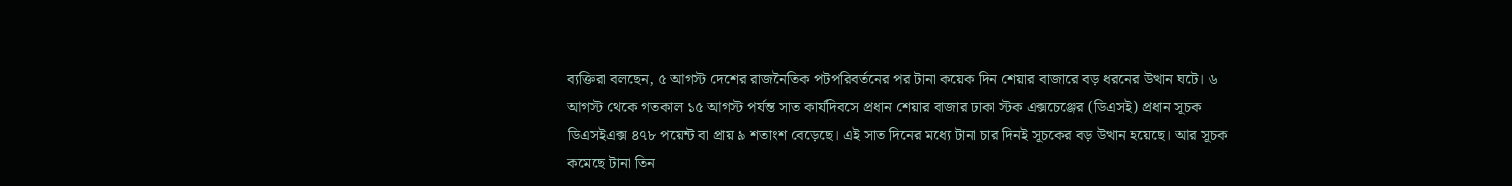ব্যক্তিরা বলছেন, ৫ আগস্ট দেশের রাজনৈতিক পটপরিবর্তনের পর টানা কয়েক দিন শেয়ার বাজারে বড় ধরনের উত্থান ঘটে। ৬ আগস্ট থেকে গতকাল ১৫ আগস্ট পর্যন্ত সাত কার্যদিবসে প্রধান শেয়ার বাজার ঢাকা স্টক এক্সচেঞ্জের (ডিএসই) প্রধান সূচক ডিএসইএক্স ৪৭৮ পয়েন্ট বা প্রায় ৯ শতাংশ বেড়েছে। এই সাত দিনের মধ্যে টানা চার দিনই সূচকের বড় উত্থান হয়েছে। আর সূচক কমেছে টানা তিন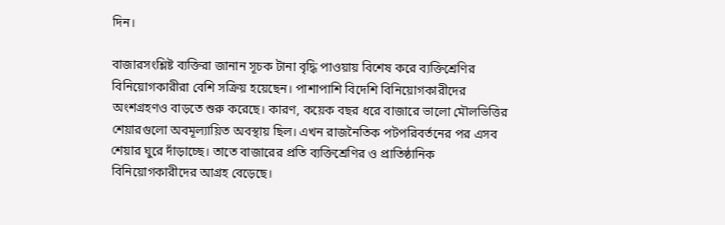দিন।

বাজারসংশ্লিষ্ট ব্যক্তিরা জানান সূচক টানা বৃদ্ধি পাওয়ায় বিশেষ করে ব্যক্তিশ্রেণির বিনিয়োগকারীরা বেশি সক্রিয় হয়েছেন। পাশাপাশি বিদেশি বিনিয়োগকারীদের অংশগ্রহণও বাড়তে শুরু করেছে। কারণ, কয়েক বছর ধরে বাজারে ভালো মৌলভিত্তির শেয়ারগুলো অবমূল্যায়িত অবস্থায় ছিল। এখন রাজনৈতিক পটপরিবর্তনের পর এসব শেয়ার ঘুরে দাঁড়াচ্ছে। তাতে বাজারের প্রতি ব্যক্তিশ্রেণির ও প্রাতিষ্ঠানিক বিনিয়োগকারীদের আগ্রহ বেড়েছে।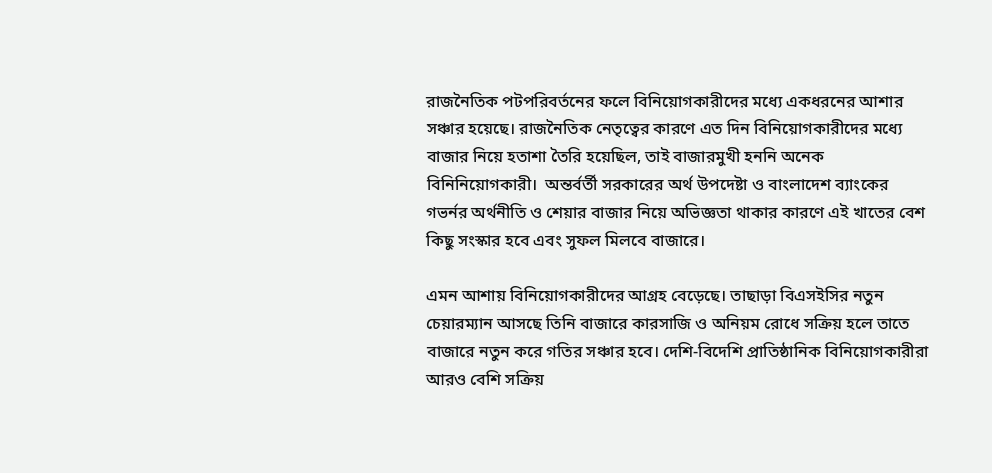রাজনৈতিক পটপরিবর্তনের ফলে বিনিয়োগকারীদের মধ্যে একধরনের আশার সঞ্চার হয়েছে। রাজনৈতিক নেতৃত্বের কারণে এত দিন বিনিয়োগকারীদের মধ্যে বাজার নিয়ে হতাশা তৈরি হয়েছিল, তাই বাজারমুখী হননি অনেক বিনিনিয়োগকারী।  অন্তর্বর্তী সরকারের অর্থ উপদেষ্টা ও বাংলাদেশ ব্যাংকের গভর্নর অর্থনীতি ও শেয়ার বাজার নিয়ে অভিজ্ঞতা থাকার কারণে এই খাতের বেশ কিছু সংস্কার হবে এবং সুফল মিলবে বাজারে।

এমন আশায় বিনিয়োগকারীদের আগ্রহ বেড়েছে। তাছাড়া বিএসইসির নতুন চেয়ারম্যান আসছে তিনি বাজারে কারসাজি ও অনিয়ম রোধে সক্রিয় হলে তাতে বাজারে নতুন করে গতির সঞ্চার হবে। দেশি-বিদেশি প্রাতিষ্ঠানিক বিনিয়োগকারীরা আরও বেশি সক্রিয়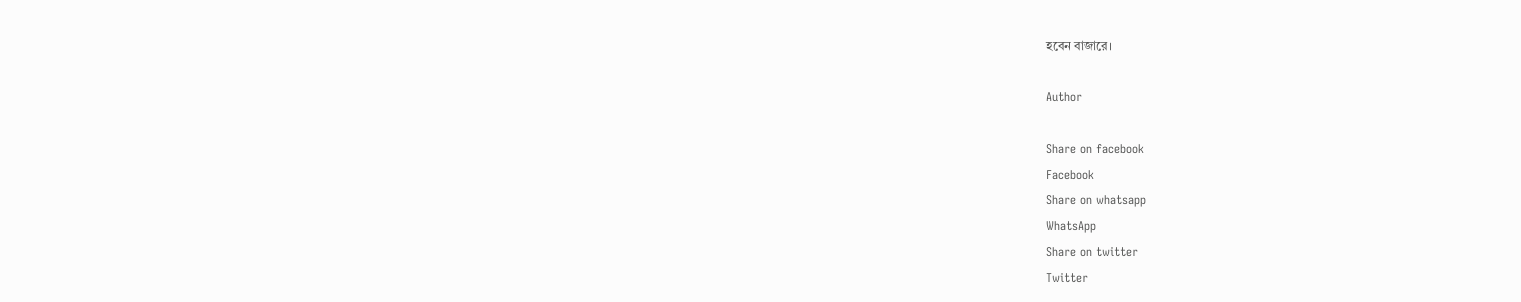হবেন বাজারে।

Author

Share on facebook
Facebook
Share on whatsapp
WhatsApp
Share on twitter
Twitter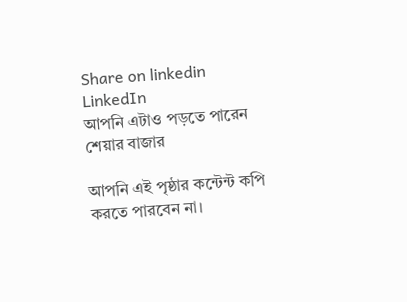Share on linkedin
LinkedIn
আপনি এটাও পড়তে পারেন
শেয়ার বাজার

আপনি এই পৃষ্ঠার কন্টেন্ট কপি করতে পারবেন না।